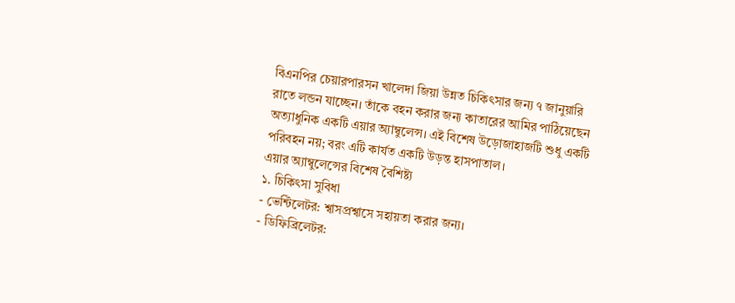বিএনপির চেয়ারপারসন খালেদা জিয়া উন্নত চিকিৎসার জন্য ৭ জানুয়ারি রাতে লন্ডন যাচ্ছেন। তাঁকে বহন করার জন্য কাতারের আমির পাঠিয়েছেন অত্যাধুনিক একটি এয়ার অ্যাম্বুলেন্স। এই বিশেষ উড়োজাহাজটি শুধু একটি পরিবহন নয়; বরং এটি কার্যত একটি উড়ন্ত হাসপাতাল।
এয়ার অ্যাম্বুলেন্সের বিশেষ বৈশিষ্ট্য
১. চিকিৎসা সুবিধা
- ভেন্টিলেটর: শ্বাসপ্রশ্বাসে সহায়তা করার জন্য।
- ডিফিব্রিলেটর: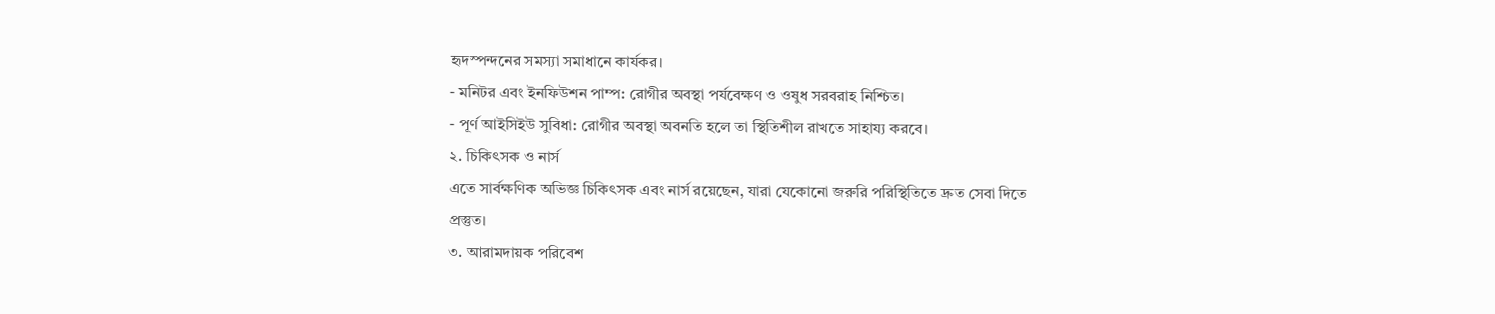হৃদস্পন্দনের সমস্যা সমাধানে কার্যকর।
- মনিটর এবং ইনফিউশন পাম্প: রোগীর অবস্থা পর্যবেক্ষণ ও ওষুধ সরবরাহ নিশ্চিত।
- পূর্ণ আইসিইউ সুবিধা: রোগীর অবস্থা অবনতি হলে তা স্থিতিশীল রাখতে সাহায্য করবে।
২. চিকিৎসক ও নার্স
এতে সার্বক্ষণিক অভিজ্ঞ চিকিৎসক এবং নার্স রয়েছেন, যারা যেকোনো জরুরি পরিস্থিতিতে দ্রুত সেবা দিতে প্রস্তুত।
৩. আরামদায়ক পরিবেশ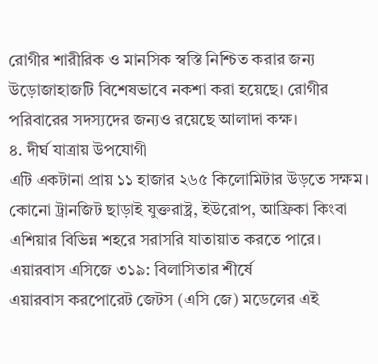রোগীর শারীরিক ও মানসিক স্বস্তি নিশ্চিত করার জন্য উড়োজাহাজটি বিশেষভাবে নকশা করা হয়েছে। রোগীর পরিবারের সদস্যদের জন্যও রয়েছে আলাদা কক্ষ।
৪. দীর্ঘ যাত্রায় উপযোগী
এটি একটানা প্রায় ১১ হাজার ২৬৫ কিলোমিটার উড়তে সক্ষম। কোনো ট্রানজিট ছাড়াই যুক্তরাষ্ট্র, ইউরোপ, আফ্রিকা কিংবা এশিয়ার বিভিন্ন শহরে সরাসরি যাতায়াত করতে পারে।
এয়ারবাস এসিজে ৩১৯: বিলাসিতার শীর্ষে
এয়ারবাস করপোরেট জেটস (এসি জে) মডেলের এই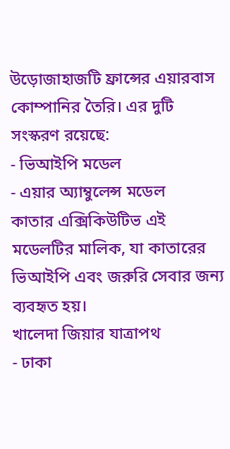উড়োজাহাজটি ফ্রান্সের এয়ারবাস কোম্পানির তৈরি। এর দুটি সংস্করণ রয়েছে:
- ভিআইপি মডেল
- এয়ার অ্যাম্বুলেন্স মডেল
কাতার এক্সিকিউটিভ এই মডেলটির মালিক, যা কাতারের ভিআইপি এবং জরুরি সেবার জন্য ব্যবহৃত হয়।
খালেদা জিয়ার যাত্রাপথ
- ঢাকা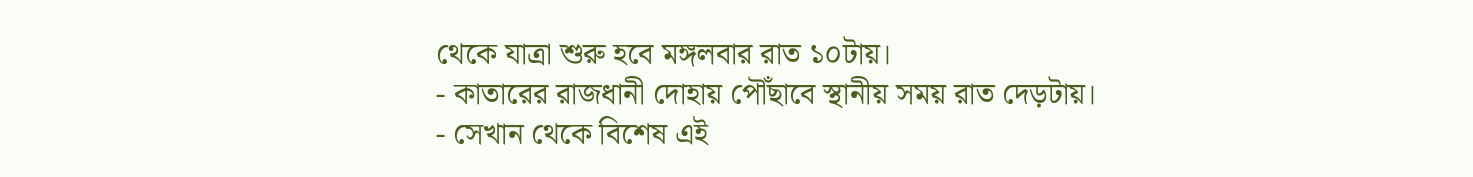থেকে যাত্রা শুরু হবে মঙ্গলবার রাত ১০টায়।
- কাতারের রাজধানী দোহায় পৌঁছাবে স্থানীয় সময় রাত দেড়টায়।
- সেখান থেকে বিশেষ এই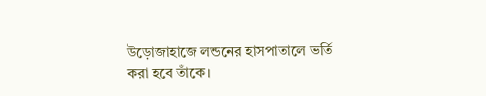উড়োজাহাজে লন্ডনের হাসপাতালে ভর্তি করা হবে তাঁকে।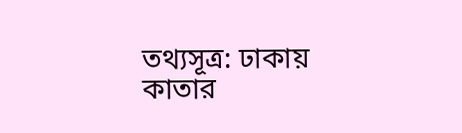তথ্যসূত্র: ঢাকায় কাতার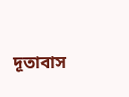দূতাবাস